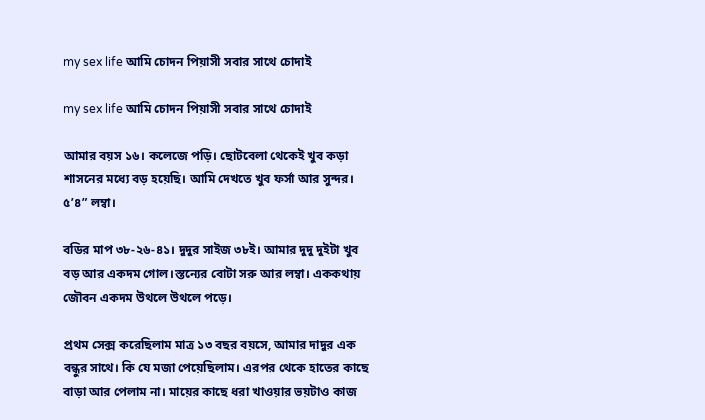my sex life আমি চোদন পিয়াসী সবার সাথে চোদাই

my sex life আমি চোদন পিয়াসী সবার সাথে চোদাই

আমার বয়স ১৬। কলেজে পড়ি। ছোটবেলা থেকেই খুব কড়া শাসনের মধ্যে বড় হয়েছি। আমি দেখতে খুব ফর্সা আর সুন্দর। ৫’৪” লম্বা।

বডির মাপ ৩৮-২৬-৪১। দুদুর সাইজ ৩৮ই। আমার দুদু দুইটা খুব বড় আর একদম গোল।স্তন্যের বোটা সরু আর লম্বা। এককথায় জৌবন একদম উথলে উথলে পড়ে।

প্রথম সেক্স করেছিলাম মাত্র ১৩ বছর বয়সে, আমার দাদুর এক বন্ধুর সাথে। কি যে মজা পেয়েছিলাম। এরপর থেকে হাতের কাছে বাড়া আর পেলাম না। মায়ের কাছে ধরা খাওয়ার ভয়টাও কাজ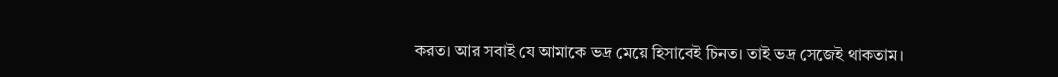করত। আর সবাই যে আমাকে ভদ্র মেয়ে হিসাবেই চিনত। তাই ভদ্র সেজেই থাকতাম।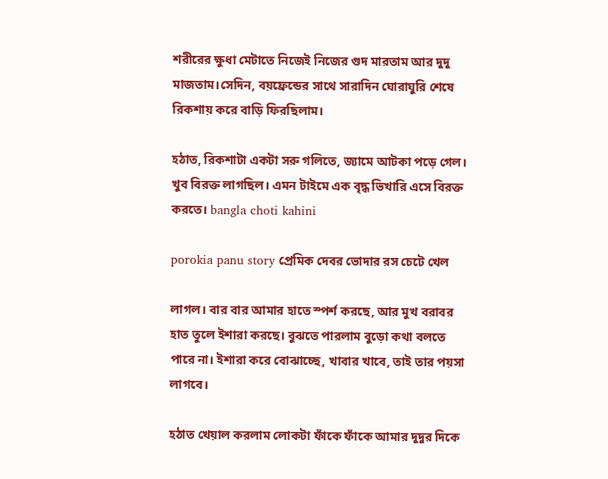শরীরের ক্ষুধা মেটাতে নিজেই নিজের গুদ মারতাম আর দুদু মাজতাম।সেদিন, বয়ফ্রেন্ডের সাথে সারাদিন ঘোরাঘুরি শেষে রিকশায় করে বাড়ি ফিরছিলাম।

হঠাত, রিকশাটা একটা সরু গলিতে, জ্যামে আটকা পড়ে গেল। খুব বিরক্ত লাগছিল। এমন টাইমে এক বৃদ্ধ ভিখারি এসে বিরক্ত করতে। bangla choti kahini

porokia panu story প্রেমিক দেবর ভোদার রস চেটে খেল

লাগল। বার বার আমার হাতে স্পর্শ করছে, আর মুখ বরাবর হাত তুলে ইশারা করছে। বুঝতে পারলাম বুড়ো কথা বলতে পারে না। ইশারা করে বোঝাচ্ছে, খাবার খাবে, তাই তার পয়সা লাগবে।

হঠাত খেয়াল করলাম লোকটা ফাঁকে ফাঁকে আমার দুদুর দিকে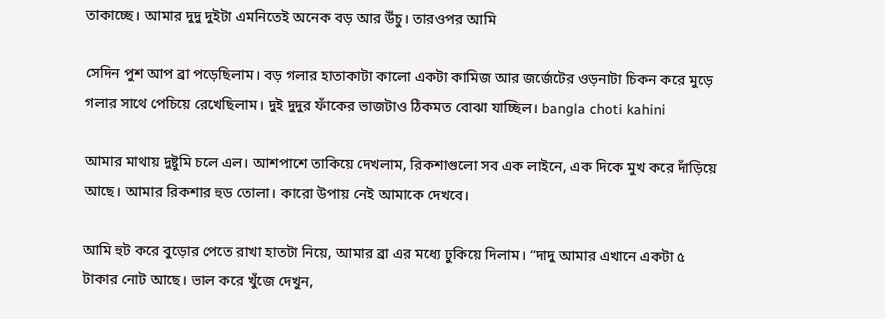তাকাচ্ছে। আমার দুদু দুইটা এমনিতেই অনেক বড় আর উঁচু। তারওপর আমি

সেদিন পুশ আপ ব্রা পড়েছিলাম। বড় গলার হাতাকাটা কালো একটা কামিজ আর জর্জেটের ওড়নাটা চিকন করে মুড়ে গলার সাথে পেচিয়ে রেখেছিলাম। দুই দুদুর ফাঁকের ভাজটাও ঠিকমত বোঝা যাচ্ছিল। bangla choti kahini

আমার মাথায় দুষ্টুমি চলে এল। আশপাশে তাকিয়ে দেখলাম, রিকশাগুলো সব এক লাইনে, এক দিকে মুখ করে দাঁড়িয়ে আছে। আমার রিকশার হুড তোলা। কারো উপায় নেই আমাকে দেখবে।

আমি হুট করে বুড়োর পেতে রাখা হাতটা নিয়ে, আমার ব্রা এর মধ্যে ঢুকিয়ে দিলাম। “দাদু আমার এখানে একটা ৫ টাকার নোট আছে। ভাল করে খুঁজে দেখুন,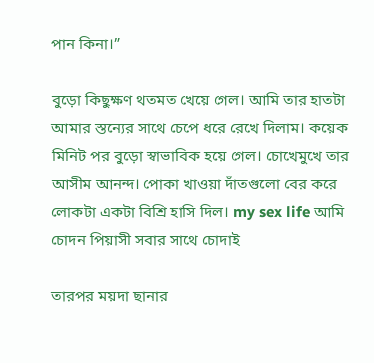পান কিনা।”

বুড়ো কিছুক্ষণ থতমত খেয়ে গেল। আমি তার হাতটা আমার স্তন্যের সাথে চেপে ধরে রেখে দিলাম। কয়েক মিনিট পর বুড়ো স্বাভাবিক হয়ে গেল। চোখেমুখে তার আসীম আনন্দ। পোকা খাওয়া দাঁতগুলো বের করে লোকটা একটা বিশ্রি হাসি দিল। my sex life আমি চোদন পিয়াসী সবার সাথে চোদাই

তারপর ময়দা ছানার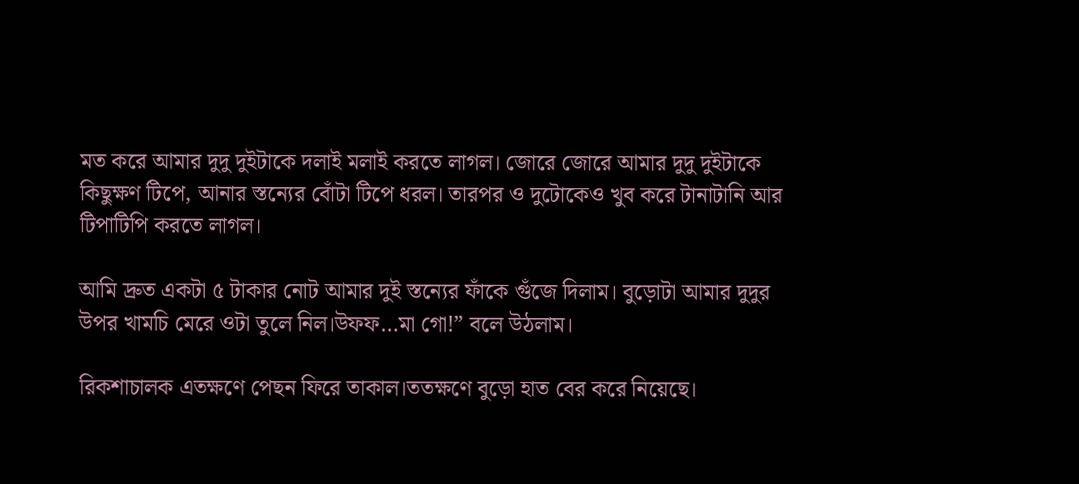মত করে আমার দুদু দুইটাকে দলাই মলাই করতে লাগল। জোরে জোরে আমার দুদু দুইটাকে কিছুক্ষণ টিপে, আনার স্তন্যের বোঁটা টিপে ধরল। তারপর ও দুটোকেও খুব করে টানাটানি আর টিপাটিপি করতে লাগল।

আমি দ্রুত একটা ৫ টাকার নোট আমার দুই স্তন্যের ফাঁকে গুঁজে দিলাম। বুড়োটা আমার দুদুর উপর খামচি মেরে ওটা তুলে নিল।উফফ…মা গো!” বলে উঠলাম।

রিকশাচালক এতক্ষণে পেছন ফিরে তাকাল।ততক্ষণে বুড়ো হাত বের করে নিয়েছে।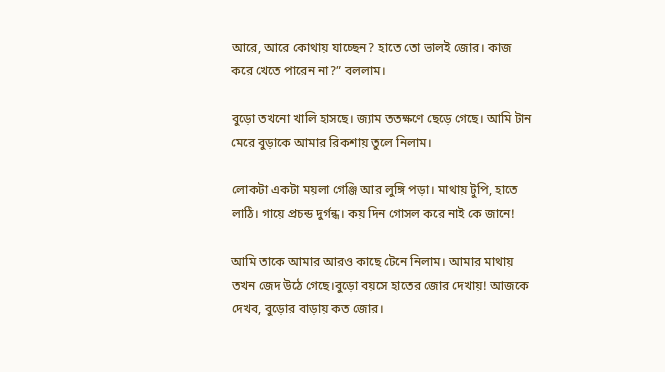আরে, আরে কোথায় যাচ্ছেন? হাতে তো ভালই জোর। কাজ করে খেতে পারেন না?” বললাম।

বুড়ো তখনো খালি হাসছে। জ্যাম ততক্ষণে ছেড়ে গেছে। আমি টান মেরে বুড়াকে আমার রিকশায় তুলে নিলাম।

লোকটা একটা ময়লা গেঞ্জি আর লুঙ্গি পড়া। মাথায় টুপি, হাতে লাঠি। গায়ে প্রচন্ড দুর্গন্ধ। কয় দিন গোসল করে নাই কে জানে!

আমি তাকে আমার আরও কাছে টেনে নিলাম। আমার মাথায় তখন জেদ উঠে গেছে।বুড়ো বয়সে হাতের জোর দেখায়! আজকে দেখব, বুড়োর বাড়ায় কত জোর।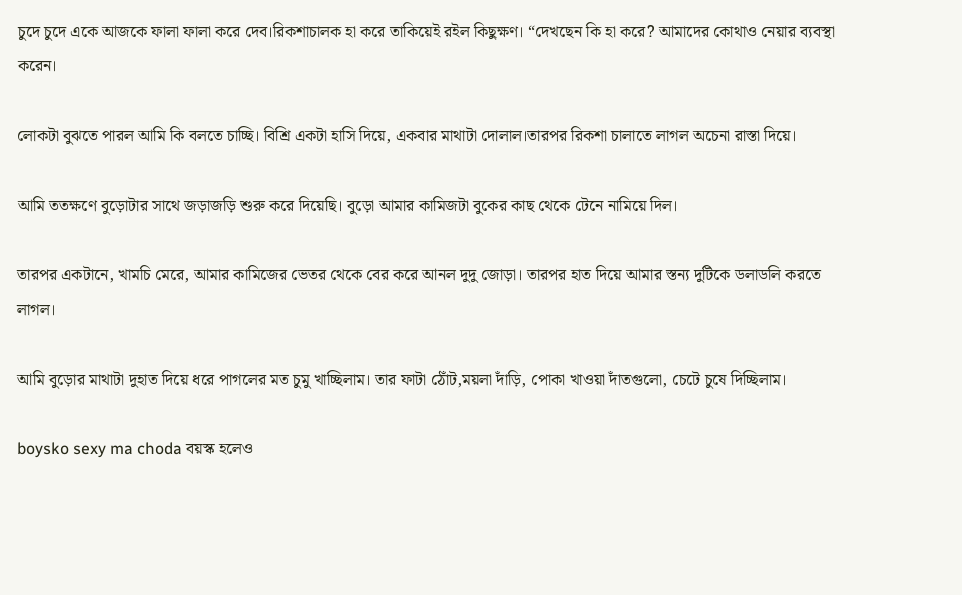চুদে চুদে একে আজকে ফালা ফালা করে দেব।রিকশাচালক হা করে তাকিয়েই রইল কিছুক্ষণ। “দেখছেন কি হা করে? আমাদের কোথাও নেয়ার ব্যবস্থা করেন।

লোকটা বুঝতে পারল আমি কি বলতে চাচ্ছি। বিশ্রি একটা হাসি দিয়ে, একবার মাথাটা দোলাল।তারপর রিকশা চালাতে লাগল অচেনা রাস্তা দিয়ে।

আমি ততক্ষণে বুড়োটার সাথে জড়াজড়ি শুরু করে দিয়েছি। বুড়ো আমার কামিজটা বুকের কাছ থেকে টেনে নামিয়ে দিল।

তারপর একটানে, খামচি মেরে, আমার কামিজের ভেতর থেকে বের করে আনল দুদু জোড়া। তারপর হাত দিয়ে আমার স্তন্য দুটিকে ডলাডলি করতে লাগল।

আমি বুড়োর মাথাটা দুহাত দিয়ে ধরে পাগলের মত চুমু খাচ্ছিলাম। তার ফাটা ঠোঁট,ময়লা দাঁড়ি, পোকা খাওয়া দাঁতগুলো, চেটে চুষে দিচ্ছিলাম।

boysko sexy ma choda বয়স্ক হলেও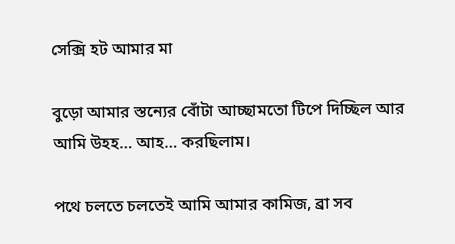সেক্সি হট আমার মা

বুড়ো আমার স্তন্যের বোঁটা আচ্ছামতো টিপে দিচ্ছিল আর আমি উহহ… আহ… করছিলাম।

পথে চলতে চলতেই আমি আমার কামিজ, ব্রা সব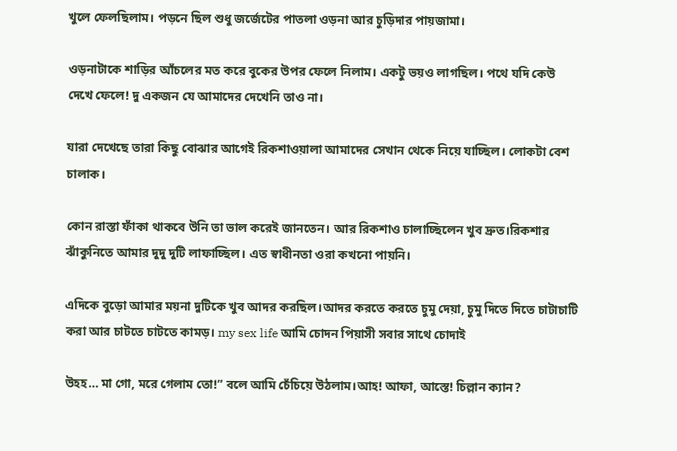খুলে ফেলছিলাম। পড়নে ছিল শুধু জর্জেটের পাতলা ওড়না আর চুড়িদার পায়জামা।

ওড়নাটাকে শাড়ির আঁচলের মত করে বুকের উপর ফেলে নিলাম। একটু ভয়ও লাগছিল। পথে যদি কেউ দেখে ফেলে! দু একজন যে আমাদের দেখেনি তাও না।

যারা দেখেছে তারা কিছু বোঝার আগেই রিকশাওয়ালা আমাদের সেখান থেকে নিয়ে যাচ্ছিল। লোকটা বেশ চালাক।

কোন রাস্তা ফাঁকা থাকবে উনি তা ভাল করেই জানতেন। আর রিকশাও চালাচ্ছিলেন খুব দ্রুত।রিকশার ঝাঁকুনিতে আমার দুদু দুটি লাফাচ্ছিল। এত স্বাধীনতা ওরা কখনো পায়নি।

এদিকে বুড়ো আমার ময়না দুটিকে খুব আদর করছিল।আদর করতে করতে চুমু দেয়া, চুমু দিতে দিতে চাটাচাটি করা আর চাটতে চাটতে কামড়। my sex life আমি চোদন পিয়াসী সবার সাথে চোদাই

উহহ… মা গো, মরে গেলাম তো!” বলে আমি চেঁচিয়ে উঠলাম।আহ! আফা, আস্তে! চিল্লান ক্যান?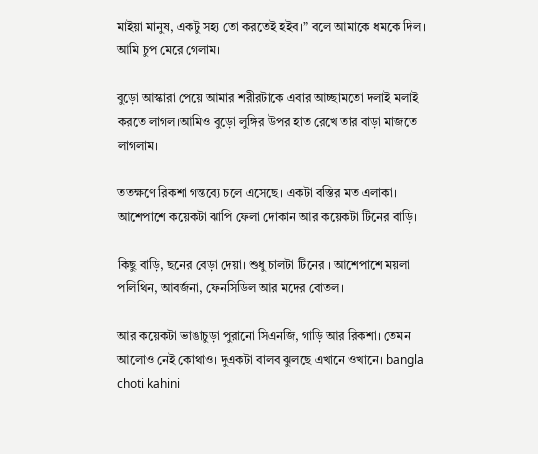মাইয়া মানুষ, একটু সহ্য তো করতেই হইব।” বলে আমাকে ধমকে দিল। আমি চুপ মেরে গেলাম।

বুড়ো আস্কারা পেয়ে আমার শরীরটাকে এবার আচ্ছামতো দলাই মলাই করতে লাগল।আমিও বুড়ো লুঙ্গির উপর হাত রেখে তার বাড়া মাজতে লাগলাম।

ততক্ষণে রিকশা গন্তব্যে চলে এসেছে। একটা বস্তির মত এলাকা। আশেপাশে কয়েকটা ঝাপি ফেলা দোকান আর কয়েকটা টিনের বাড়ি।

কিছু বাড়ি, ছনের বেড়া দেয়া। শুধু চালটা টিনের । আশেপাশে ময়লা পলিথিন, আবর্জনা, ফেনসিডিল আর মদের বোতল।

আর কয়েকটা ভাঙাচুড়া পুরানো সিএনজি, গাড়ি আর রিকশা। তেমন আলোও নেই কোথাও। দুএকটা বালব ঝুলছে এখানে ওখানে। bangla choti kahini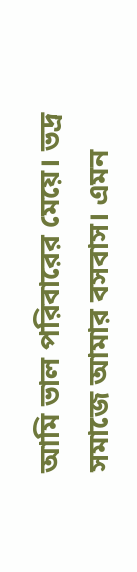আমি ভাল পরিবারের মেয়ে। ভদ্র সমাজে আমার বসবাস। এমন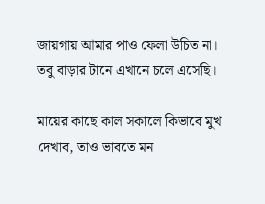জায়গায় আমার পাও ফেলা উচিত না। তবু বাড়ার টানে এখানে চলে এসেছি।

মায়ের কাছে কাল সকালে কিভাবে মুখ দেখাব, তাও ভাবতে মন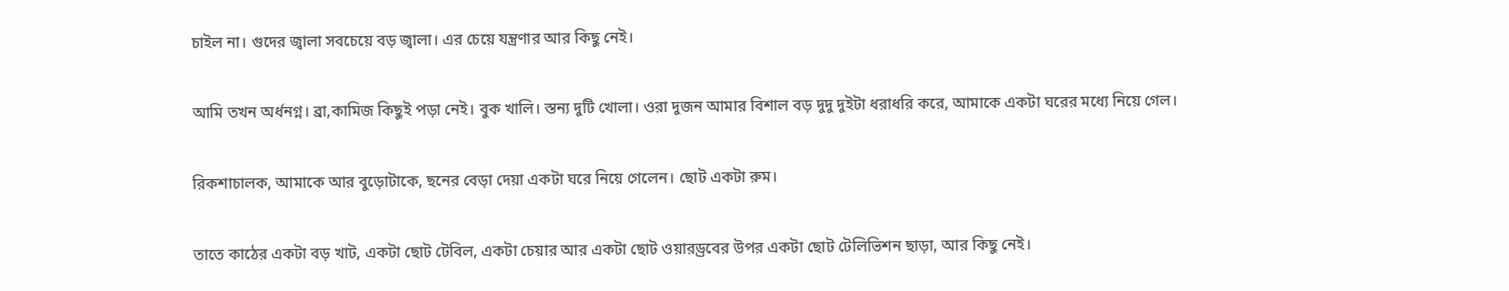চাইল না। গুদের জ্বালা সবচেয়ে বড় জ্বালা। এর চেয়ে যন্ত্রণার আর কিছু নেই।

আমি তখন অর্ধনগ্ন। ব্রা,কামিজ কিছুই পড়া নেই। বুক খালি। স্তন্য দুটি খোলা। ওরা দুজন আমার বিশাল বড় দুদু দুইটা ধরাধরি করে, আমাকে একটা ঘরের মধ্যে নিয়ে গেল।

রিকশাচালক, আমাকে আর বুড়োটাকে, ছনের বেড়া দেয়া একটা ঘরে নিয়ে গেলেন। ছোট একটা রুম।

তাতে কাঠের একটা বড় খাট, একটা ছোট টেবিল, একটা চেয়ার আর একটা ছোট ওয়ারড্রবের উপর একটা ছোট টেলিভিশন ছাড়া, আর কিছু নেই।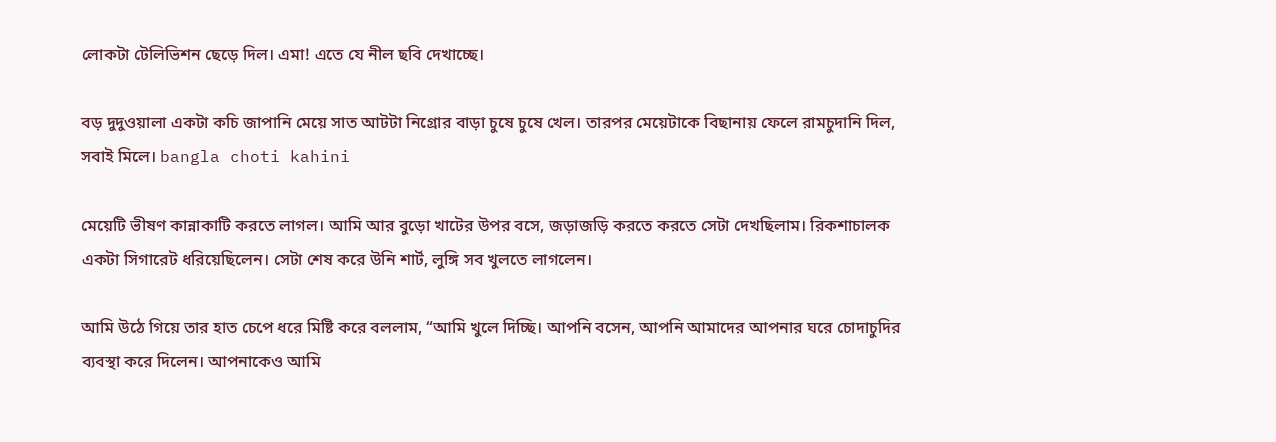লোকটা টেলিভিশন ছেড়ে দিল। এমা! এতে যে নীল ছবি দেখাচ্ছে।

বড় দুদুওয়ালা একটা কচি জাপানি মেয়ে সাত আটটা নিগ্রোর বাড়া চুষে চুষে খেল। তারপর মেয়েটাকে বিছানায় ফেলে রামচুদানি দিল, সবাই মিলে। bangla choti kahini

মেয়েটি ভীষণ কান্নাকাটি করতে লাগল। আমি আর বুড়ো খাটের উপর বসে, জড়াজড়ি করতে করতে সেটা দেখছিলাম। রিকশাচালক একটা সিগারেট ধরিয়েছিলেন। সেটা শেষ করে উনি শার্ট, লুঙ্গি সব খুলতে লাগলেন।

আমি উঠে গিয়ে তার হাত চেপে ধরে মিষ্টি করে বললাম, “আমি খুলে দিচ্ছি। আপনি বসেন, আপনি আমাদের আপনার ঘরে চোদাচুদির ব্যবস্থা করে দিলেন। আপনাকেও আমি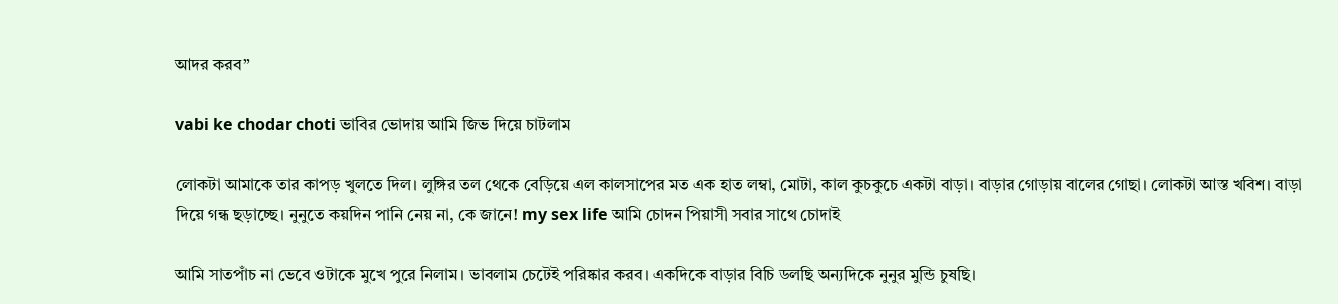আদর করব”

vabi ke chodar choti ভাবির ভোদায় আমি জিভ দিয়ে চাটলাম

লোকটা আমাকে তার কাপড় খুলতে দিল। লুঙ্গির তল থেকে বেড়িয়ে এল কালসাপের মত এক হাত লম্বা, মোটা, কাল কুচকুচে একটা বাড়া। বাড়ার গোড়ায় বালের গোছা। লোকটা আস্ত খবিশ। বাড়া দিয়ে গন্ধ ছড়াচ্ছে। নুনুতে কয়দিন পানি নেয় না, কে জানে! my sex life আমি চোদন পিয়াসী সবার সাথে চোদাই

আমি সাতপাঁচ না ভেবে ওটাকে মুখে পুরে নিলাম। ভাবলাম চেটেই পরিষ্কার করব। একদিকে বাড়ার বিচি ডলছি অন্যদিকে নুনুর মুন্ডি চুষছি।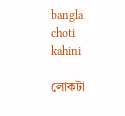bangla choti kahini

লোকটা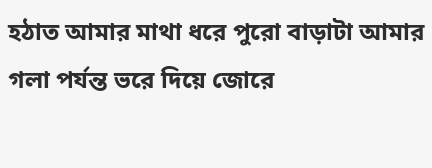হঠাত আমার মাথা ধরে পুরো বাড়াটা আমার গলা পর্যন্ত ভরে দিয়ে জোরে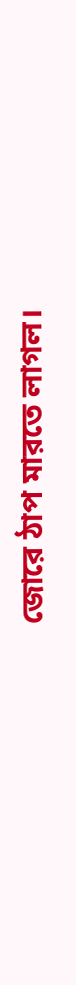জোরে ঠাপ মারতে লাগল।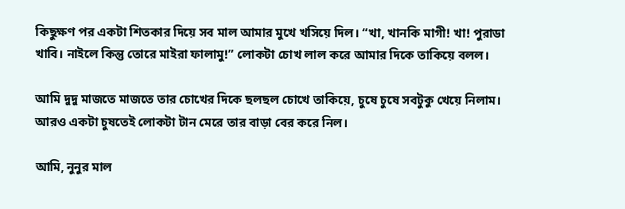কিছুক্ষণ পর একটা শিতকার দিয়ে সব মাল আমার মুখে খসিয়ে দিল। “খা, খানকি মাগী! খা! পুরাডা খাবি। নাইলে কিন্তু তোরে মাইরা ফালামু!” লোকটা চোখ লাল করে আমার দিকে তাকিয়ে বলল।

আমি দুদু মাজতে মাজতে তার চোখের দিকে ছলছল চোখে তাকিয়ে, চুষে চুষে সবটুকু খেয়ে নিলাম। আরও একটা চুষতেই লোকটা টান মেরে তার বাড়া বের করে নিল।

আমি, নুনুর মাল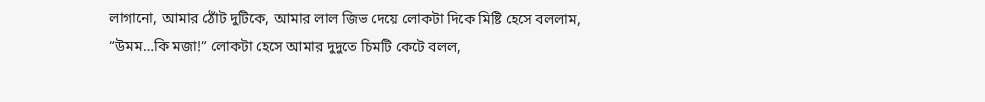লাগানো, আমার ঠোঁট দুটিকে, আমার লাল জিভ দেয়ে লোকটা দিকে মিষ্টি হেসে বললাম, “উমম…কি মজা!” লোকটা হেসে আমার দুদুতে চিমটি কেটে বলল,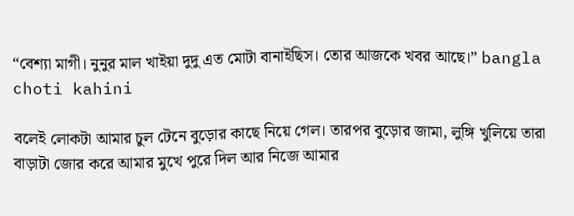“বেশ্যা মাগী। নুনুর মাল খাইয়া দুদু এত মোটা বানাইছিস। তোর আজকে খবর আছে।” bangla choti kahini

বলেই লোকটা আমার চুল টেনে বুড়োর কাছে নিয়ে গেল। তারপর বুড়োর জামা, লুঙ্গি খুলিয়ে তারা বাড়াটা জোর করে আমার মুখে পুরে দিল আর নিজে আমার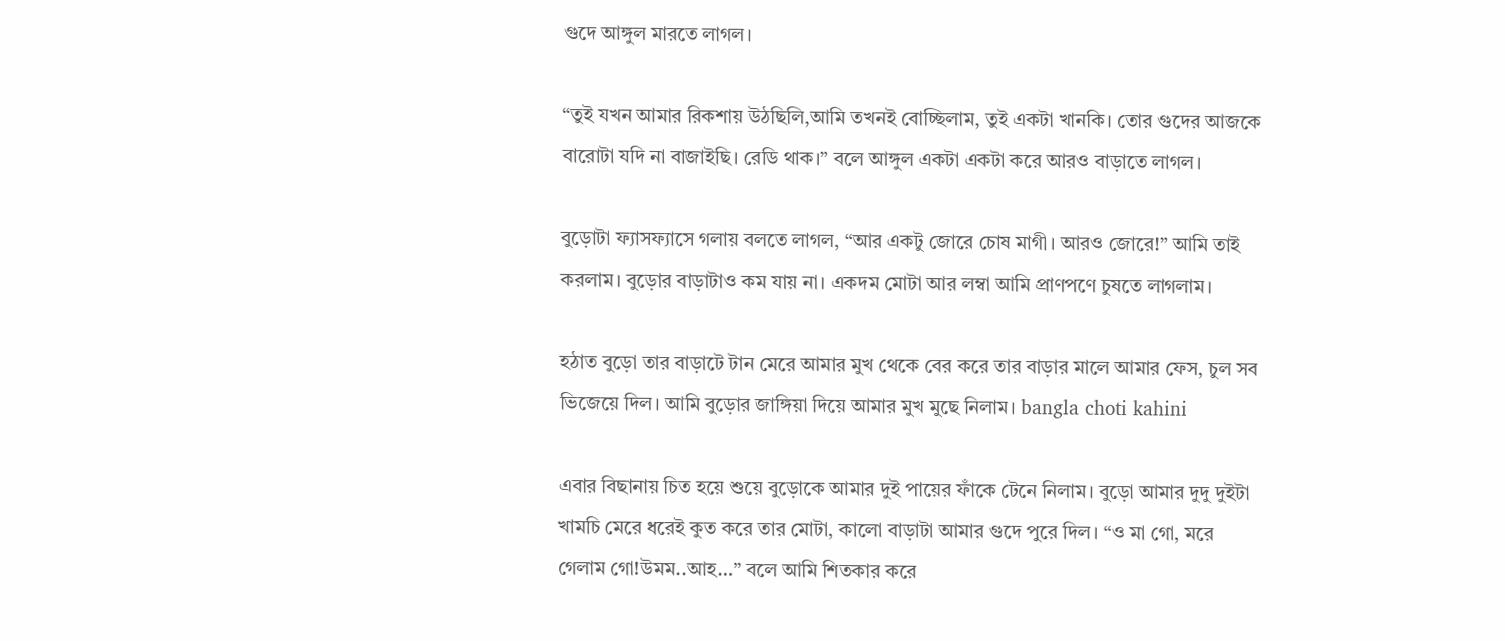গুদে আঙ্গুল মারতে লাগল।

“তুই যখন আমার রিকশায় উঠছিলি,আমি তখনই বোচ্ছিলাম, তুই একটা খানকি। তোর গুদের আজকে বারোটা যদি না বাজাইছি। রেডি থাক।” বলে আঙ্গুল একটা একটা করে আরও বাড়াতে লাগল।

বুড়োটা ফ্যাসফ্যাসে গলায় বলতে লাগল, “আর একটু জোরে চোষ মাগী। আরও জোরে!” আমি তাই করলাম। বুড়োর বাড়াটাও কম যায় না। একদম মোটা আর লম্বা আমি প্রাণপণে চুষতে লাগলাম।

হঠাত বুড়ো তার বাড়াটে টান মেরে আমার মুখ থেকে বের করে তার বাড়ার মালে আমার ফেস, চুল সব ভিজেয়ে দিল। আমি বুড়োর জাঙ্গিয়া দিয়ে আমার মুখ মুছে নিলাম। bangla choti kahini

এবার বিছানায় চিত হয়ে শুয়ে বুড়োকে আমার দুই পায়ের ফাঁকে টেনে নিলাম। বুড়ো আমার দুদু দুইটা খামচি মেরে ধরেই কুত করে তার মোটা, কালো বাড়াটা আমার গুদে পুরে দিল। “ও মা গো, মরে গেলাম গো!উমম..আহ…” বলে আমি শিতকার করে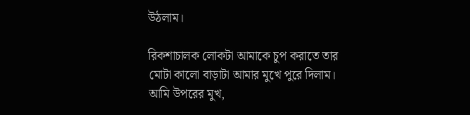উঠলাম।

রিকশাচালক লোকটা আমাকে চুপ করাতে তার মোটা কালো বাড়াটা আমার মুখে পুরে দিলাম। আমি উপরের মুখ,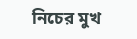নিচের মুখ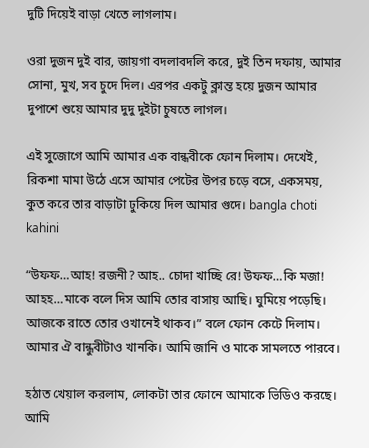দুটি দিয়েই বাড়া খেতে লাগলাম।

ওরা দুজন দুই বার, জায়গা বদলাবদলি করে, দুই তিন দফায়, আমার সোনা, মুখ, সব চুদে দিল। এরপর একটু ক্লান্ত হয়ে দুজন আমার দুপাশে শুয়ে আমার দুদু দুইটা চুষতে লাগল।

এই সুজোগে আমি আমার এক বান্ধবীকে ফোন দিলাম। দেখেই, রিকশা মামা উঠে এসে আমার পেটের উপর চড়ে বসে, একসময়, কুত করে তার বাড়াটা ঢুকিয়ে দিল আমার গুদে। bangla choti kahini

“উফফ…আহ! রজনী? আহ.. চোদা খাচ্ছি রে! উফফ…কি মজা! আহহ…মাকে বলে দিস আমি তোর বাসায় আছি। ঘুমিয়ে পড়েছি। আজকে রাতে তোর ওখানেই থাকব।” বলে ফোন কেটে দিলাম। আমার ঐ বান্ধুবীটাও খানকি। আমি জানি ও মাকে সামলতে পারবে।

হঠাত খেয়াল করলাম, লোকটা তার ফোনে আমাকে ভিডিও করছে। আমি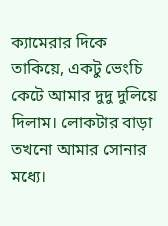ক্যামেরার দিকে তাকিয়ে, একটু ভেংচি কেটে আমার দুদু দুলিয়ে দিলাম। লোকটার বাড়া তখনো আমার সোনার মধ্যে।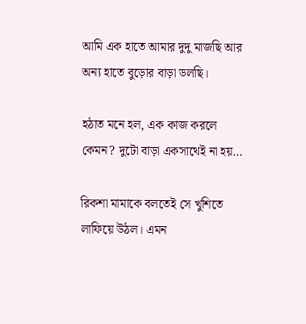আমি এক হাতে আমার দুদু মাজছি আর অন্য হাতে বুড়োর বাড়া ডলছি।

হঠাত মনে হল, এক কাজ করলে কেমন? দুটো বাড়া একসাথেই না হয়…

রিকশা মামাকে বলতেই সে খুশিতে লাফিয়ে উঠল। এমন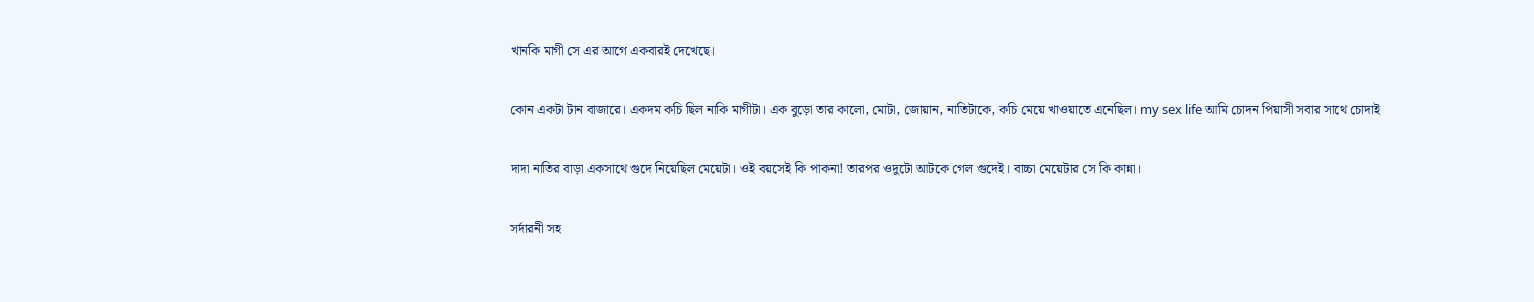খানকি মাগী সে এর আগে একবারই দেখেছে।

কোন একটা টান বাজারে। একদম কচি ছিল নাকি মাগীটা। এক বুড়ো তার কালো, মোটা, জোয়ান, নাতিটাকে, কচি মেয়ে খাওয়াতে এনেছিল। my sex life আমি চোদন পিয়াসী সবার সাথে চোদাই

দাদা নাতির বাড়া একসাথে গুদে নিয়েছিল মেয়েটা। ওই বয়সেই কি পাকনা! তারপর ওদুটো আটকে গেল গুদেই। বাচ্চা মেয়েটার সে কি কান্না।

সর্দারনী সহ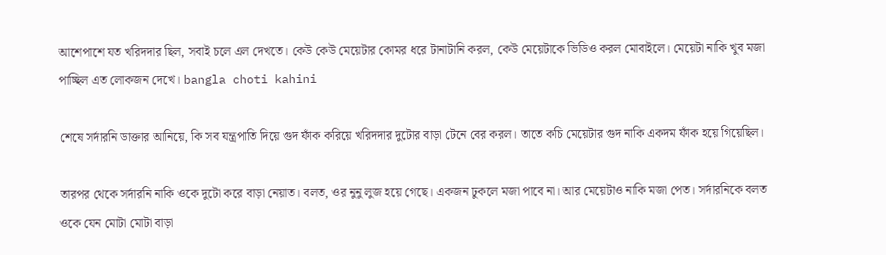আশেপাশে যত খরিদদার ছিল, সবাই চলে এল দেখতে। কেউ কেউ মেয়েটার কোমর ধরে টানাটানি করল, কেউ মেয়েটাকে ভিডিও করল মোবাইলে। মেয়েটা নাকি খুব মজা পাচ্ছিল এত লোকজন দেখে। bangla choti kahini

শেষে সর্দারনি ডাক্তার আনিয়ে, কি সব যন্ত্রপাতি দিয়ে গুদ ফাঁক করিয়ে খরিদদার দুটোর বাড়া টেনে বের করল। তাতে কচি মেয়েটার গুদ নাকি একদম ফাঁক হয়ে গিয়েছিল।

তারপর থেকে সর্দারনি নাকি ওকে দুটো করে বাড়া নেয়াত। বলত, ওর নুনু লুজ হয়ে গেছে। একজন ঢুকলে মজা পাবে না। আর মেয়েটাও নাকি মজা পেত। সর্দারনিকে বলত ওকে যেন মোটা মোটা বাড়া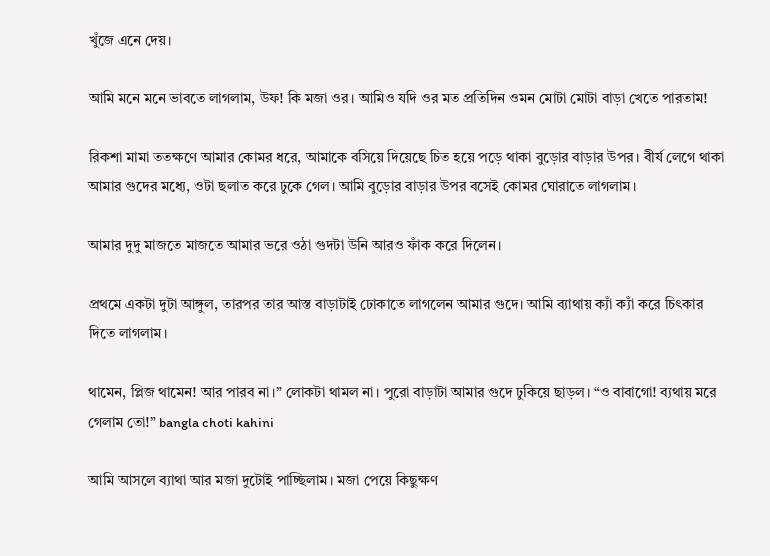খুঁজে এনে দেয়।

আমি মনে মনে ভাবতে লাগলাম, উফ! কি মজা ওর। আমিও যদি ওর মত প্রতিদিন ওমন মোটা মোটা বাড়া খেতে পারতাম!

রিকশা মামা ততক্ষণে আমার কোমর ধরে, আমাকে বসিয়ে দিয়েছে চিত হয়ে পড়ে থাকা বুড়োর বাড়ার উপর। বীর্য লেগে থাকা আমার গুদের মধ্যে, ওটা ছলাত করে ঢুকে গেল। আমি বুড়োর বাড়ার উপর বসেই কোমর ঘোরাতে লাগলাম।

আমার দুদু মাজতে মাজতে আমার ভরে ওঠা গুদটা উনি আরও ফাঁক করে দিলেন।

প্রথমে একটা দুটা আঙ্গুল, তারপর তার আস্ত বাড়াটাই ঢোকাতে লাগলেন আমার গুদে। আমি ব্যাথায় ক্যাঁ ক্যাঁ করে চিৎকার দিতে লাগলাম।

থামেন, প্লিজ থামেন! আর পারব না।” লোকটা থামল না। পুরো বাড়াটা আমার গুদে ঢুকিয়ে ছাড়ল। “ও বাবাগো! ব্যথায় মরে গেলাম তো!” bangla choti kahini

আমি আসলে ব্যাথা আর মজা দুটোই পাচ্ছিলাম। মজা পেয়ে কিছুক্ষণ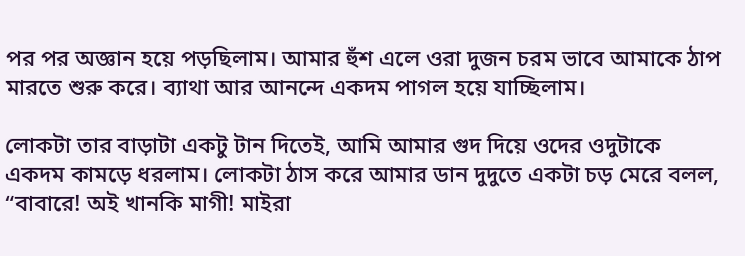পর পর অজ্ঞান হয়ে পড়ছিলাম। আমার হুঁশ এলে ওরা দুজন চরম ভাবে আমাকে ঠাপ মারতে শুরু করে। ব্যাথা আর আনন্দে একদম পাগল হয়ে যাচ্ছিলাম।

লোকটা তার বাড়াটা একটু টান দিতেই, আমি আমার গুদ দিয়ে ওদের ওদুটাকে একদম কামড়ে ধরলাম। লোকটা ঠাস করে আমার ডান দুদুতে একটা চড় মেরে বলল, “বাবারে! অই খানকি মাগী! মাইরা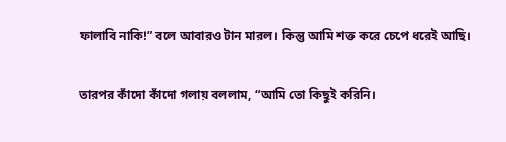ফালাবি নাকি!” বলে আবারও টান মারল। কিন্তু আমি শক্ত করে চেপে ধরেই আছি।

তারপর কাঁদো কাঁদো গলায় বললাম, “আমি তো কিছুই করিনি।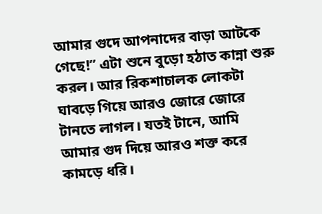আমার গুদে আপনাদের বাড়া আটকে গেছে!” এটা শুনে বুড়ো হঠাত কান্না শুরু করল। আর রিকশাচালক লোকটা ঘাবড়ে গিয়ে আরও জোরে জোরে টানতে লাগল। যতই টানে, আমি আমার গুদ দিয়ে আরও শক্ত করে কামড়ে ধরি।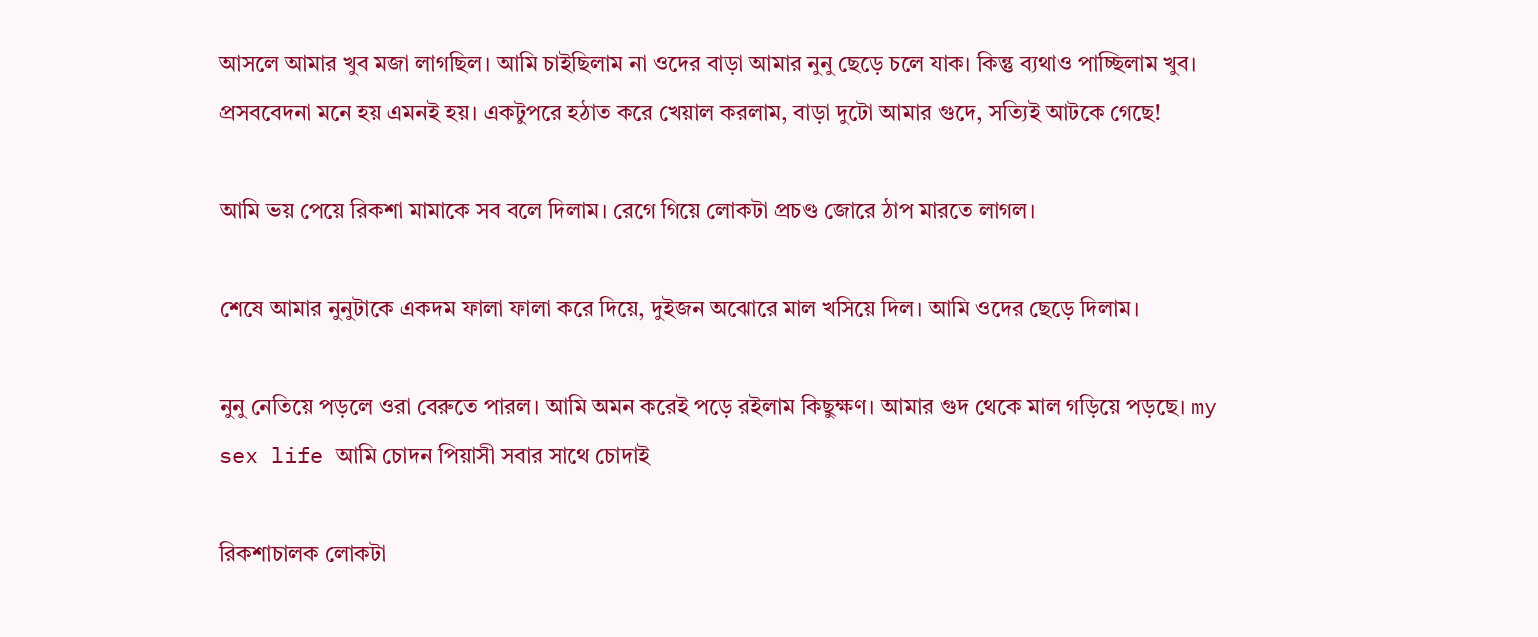আসলে আমার খুব মজা লাগছিল। আমি চাইছিলাম না ওদের বাড়া আমার নুনু ছেড়ে চলে যাক। কিন্তু ব্যথাও পাচ্ছিলাম খুব। প্রসববেদনা মনে হয় এমনই হয়। একটুপরে হঠাত করে খেয়াল করলাম, বাড়া দুটো আমার গুদে, সত্যিই আটকে গেছে!

আমি ভয় পেয়ে রিকশা মামাকে সব বলে দিলাম। রেগে গিয়ে লোকটা প্রচণ্ড জোরে ঠাপ মারতে লাগল।

শেষে আমার নুনুটাকে একদম ফালা ফালা করে দিয়ে, দুইজন অঝোরে মাল খসিয়ে দিল। আমি ওদের ছেড়ে দিলাম।

নুনু নেতিয়ে পড়লে ওরা বেরুতে পারল। আমি অমন করেই পড়ে রইলাম কিছুক্ষণ। আমার গুদ থেকে মাল গড়িয়ে পড়ছে। my sex life আমি চোদন পিয়াসী সবার সাথে চোদাই

রিকশাচালক লোকটা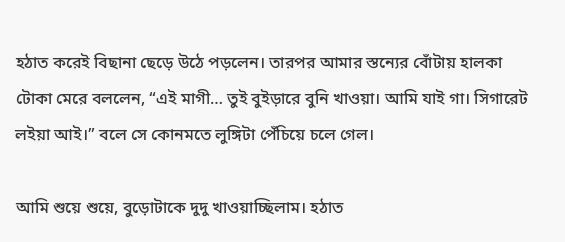হঠাত করেই বিছানা ছেড়ে উঠে পড়লেন। তারপর আমার স্তন্যের বোঁটায় হালকা টোকা মেরে বললেন, “এই মাগী… তুই বুইড়ারে বুনি খাওয়া। আমি যাই গা। সিগারেট লইয়া আই।” বলে সে কোনমতে লুঙ্গিটা পেঁচিয়ে চলে গেল।

আমি শুয়ে শুয়ে, বুড়োটাকে দুদু খাওয়াচ্ছিলাম। হঠাত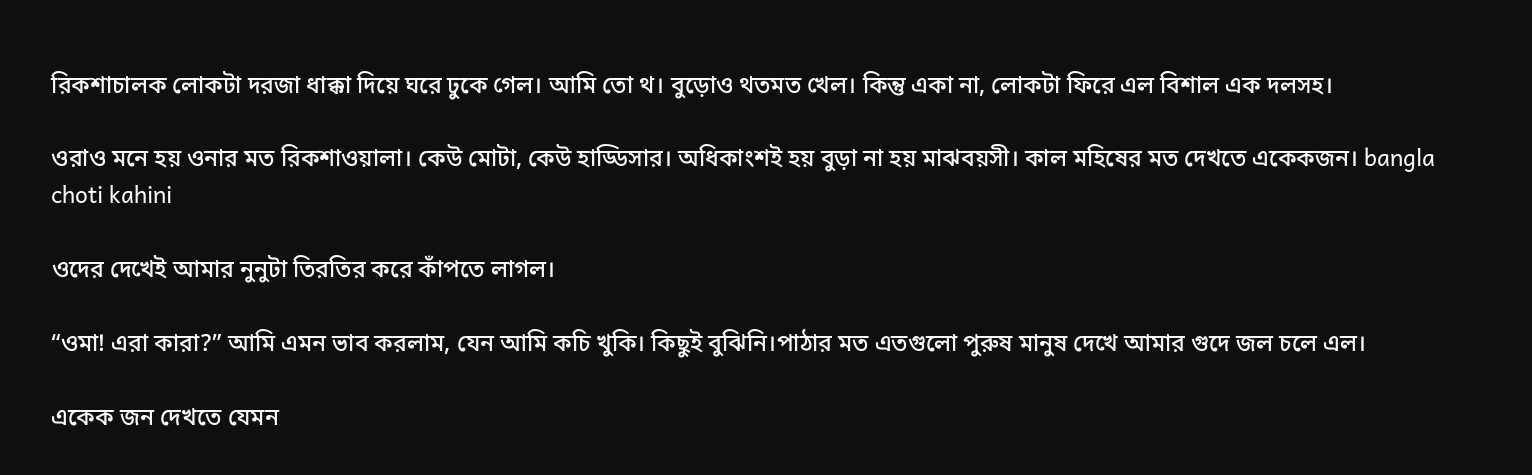রিকশাচালক লোকটা দরজা ধাক্কা দিয়ে ঘরে ঢুকে গেল। আমি তো থ। বুড়োও থতমত খেল। কিন্তু একা না, লোকটা ফিরে এল বিশাল এক দলসহ।

ওরাও মনে হয় ওনার মত রিকশাওয়ালা। কেউ মোটা, কেউ হাড্ডিসার। অধিকাংশই হয় বুড়া না হয় মাঝবয়সী। কাল মহিষের মত দেখতে একেকজন। bangla choti kahini

ওদের দেখেই আমার নুনুটা তিরতির করে কাঁপতে লাগল।

“ওমা! এরা কারা?” আমি এমন ভাব করলাম, যেন আমি কচি খুকি। কিছুই বুঝিনি।পাঠার মত এতগুলো পুরুষ মানুষ দেখে আমার গুদে জল চলে এল।

একেক জন দেখতে যেমন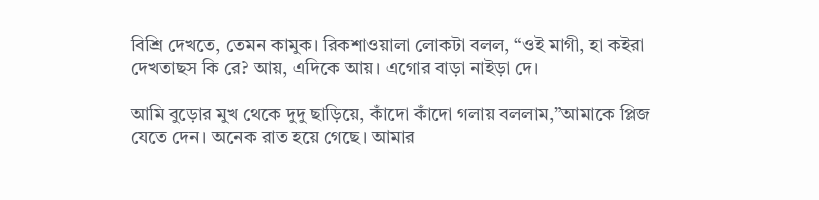বিশ্রি দেখতে, তেমন কামুক। রিকশাওয়ালা লোকটা বলল, “ওই মাগী, হা কইরা দেখতাছস কি রে? আয়, এদিকে আয়। এগোর বাড়া নাইড়া দে।

আমি বুড়োর মুখ থেকে দুদু ছাড়িয়ে, কাঁদো কাঁদো গলায় বললাম,”আমাকে প্লিজ যেতে দেন। অনেক রাত হয়ে গেছে। আমার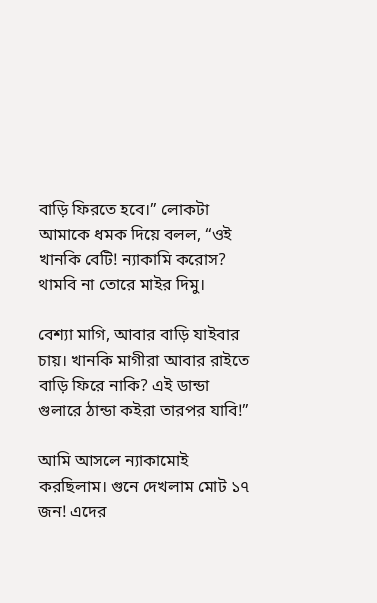বাড়ি ফিরতে হবে।” লোকটা আমাকে ধমক দিয়ে বলল, “ওই খানকি বেটি! ন্যাকামি করোস? থামবি না তোরে মাইর দিমু।

বেশ্যা মাগি, আবার বাড়ি যাইবার চায়। খানকি মাগীরা আবার রাইতে বাড়ি ফিরে নাকি? এই ডান্ডা গুলারে ঠান্ডা কইরা তারপর যাবি!”

আমি আসলে ন্যাকামোই করছিলাম। গুনে দেখলাম মোট ১৭ জন! এদের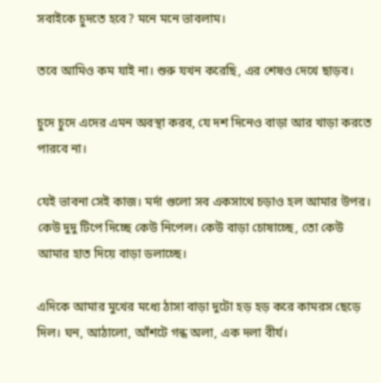সবাইকে চুদতে হবে? মনে মনে ভাবলাম।

তবে আমিও কম যাই না। শুরু যখন করেছি, এর শেষও দেখে ছাড়ব।

চুদে চুদে এদের এমন অবস্থা করব, যে দশ দিনেও বাড়া আর খাড়া করতে পারবে না।

যেই ভাবনা সেই কাজ। মর্দা গুলো সব একসাথে চড়াও হল আমার উপর। কেউ দুদু টিপে দিচ্ছে কেউ নিপেল। কেউ বাড়া চোষাচ্ছে, তো কেউ আমার হাত দিয়ে বাড়া ডলাচ্ছে।

এদিকে আমার মুখের মধ্যে ঠাসা বাড়া দুটো হড় হড় করে কামরস ছেড়ে দিল। ঘন, আঠালো, আঁশটে গন্ধ অলা, এক দলা বীর্য।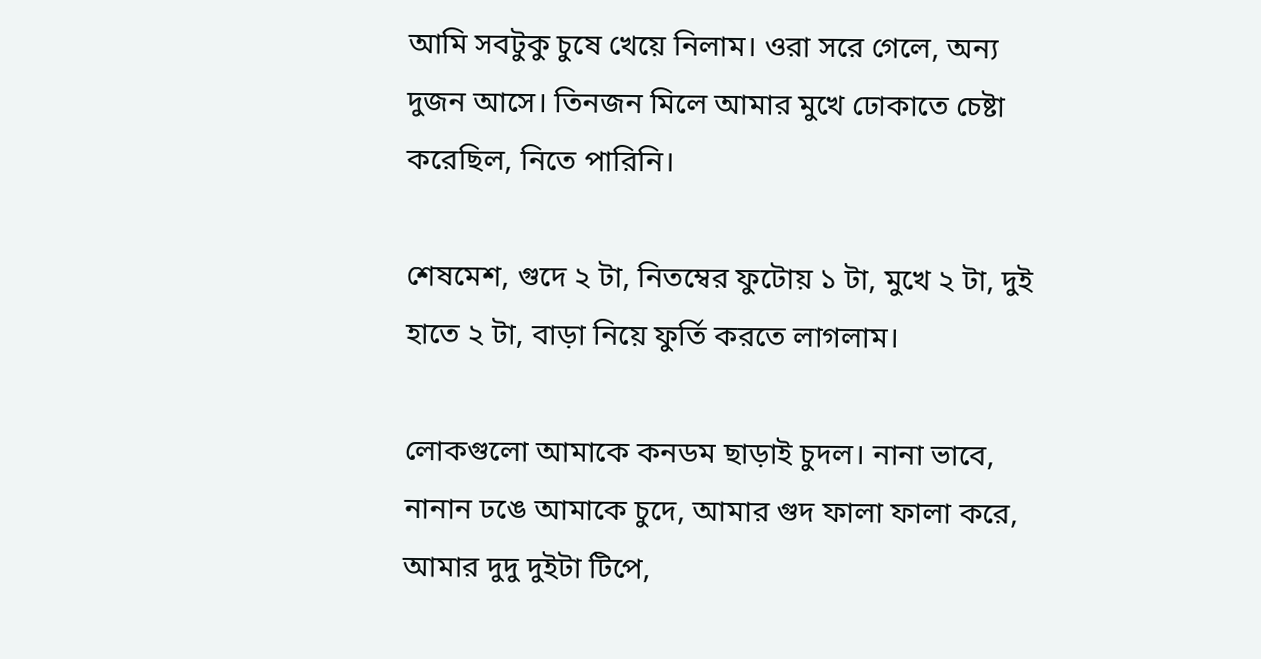আমি সবটুকু চুষে খেয়ে নিলাম। ওরা সরে গেলে, অন্য দুজন আসে। তিনজন মিলে আমার মুখে ঢোকাতে চেষ্টা করেছিল, নিতে পারিনি।

শেষমেশ, গুদে ২ টা, নিতম্বের ফুটোয় ১ টা, মুখে ২ টা, দুই হাতে ২ টা, বাড়া নিয়ে ফুর্তি করতে লাগলাম।

লোকগুলো আমাকে কনডম ছাড়াই চুদল। নানা ভাবে, নানান ঢঙে আমাকে চুদে, আমার গুদ ফালা ফালা করে, আমার দুদু দুইটা টিপে,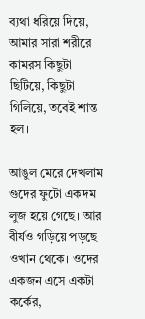ব্যথা ধরিয়ে দিয়ে, আমার সারা শরীরে কামরস কিছুটা ছিটিয়ে, কিছুটা গিলিয়ে, তবেই শান্ত হল।

আঙুল মেরে দেখলাম গুদের ফুটো একদম লুজ হয়ে গেছে। আর বীর্যও গড়িয়ে পড়ছে ওখান থেকে। ওদের একজন এসে একটা কর্কের,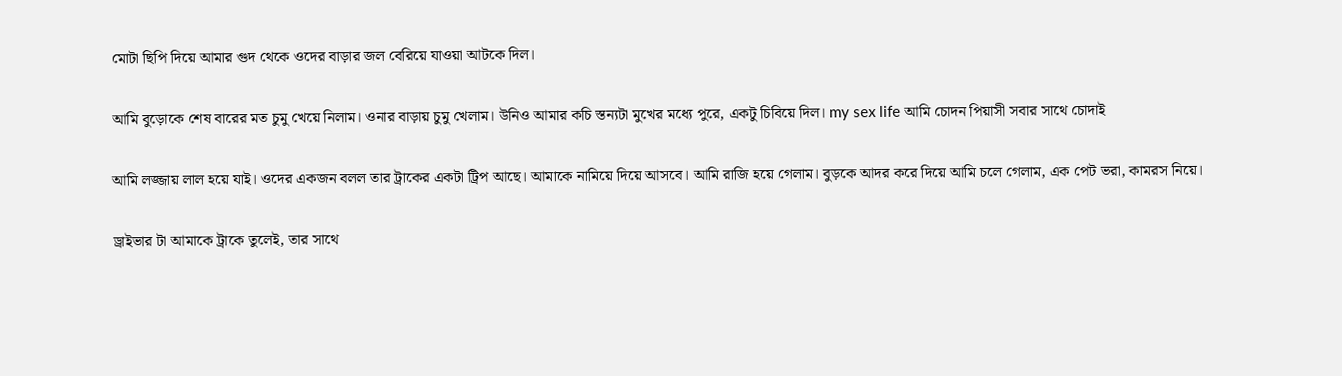মোটা ছিপি দিয়ে আমার গুদ থেকে ওদের বাড়ার জল বেরিয়ে যাওয়া আটকে দিল।

আমি বুড়োকে শেষ বারের মত চুমু খেয়ে নিলাম। ওনার বাড়ায় চুমু খেলাম। উনিও আমার কচি স্তন্যটা মুখের মধ্যে পুরে, একটু চিবিয়ে দিল। my sex life আমি চোদন পিয়াসী সবার সাথে চোদাই

আমি লজ্জায় লাল হয়ে যাই। ওদের একজন বলল তার ট্রাকের একটা ট্রিপ আছে। আমাকে নামিয়ে দিয়ে আসবে। আমি রাজি হয়ে গেলাম। বুড়কে আদর করে দিয়ে আমি চলে গেলাম, এক পেট ভরা, কামরস নিয়ে।

ড্রাইভার টা আমাকে ট্রাকে তুলেই, তার সাথে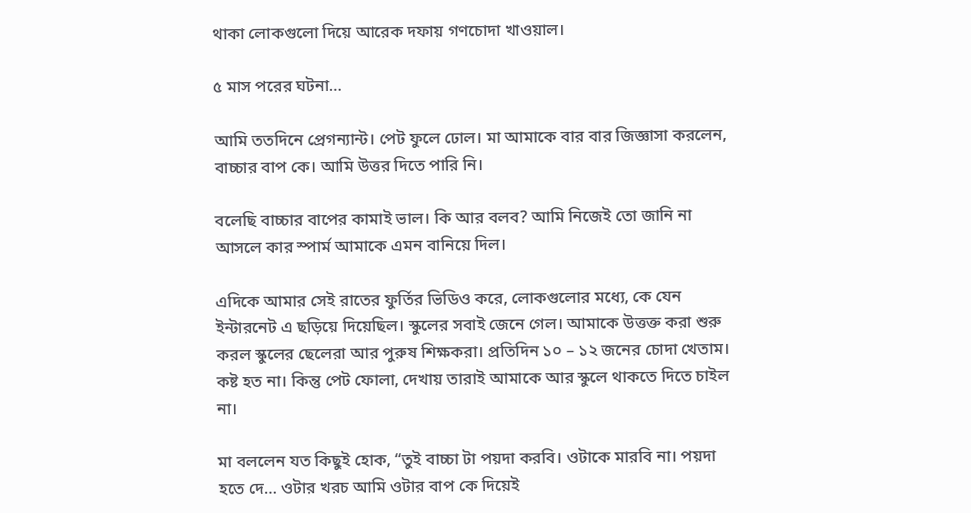থাকা লোকগুলো দিয়ে আরেক দফায় গণচোদা খাওয়াল।

৫ মাস পরের ঘটনা…

আমি ততদিনে প্রেগন্যান্ট। পেট ফুলে ঢোল। মা আমাকে বার বার জিজ্ঞাসা করলেন, বাচ্চার বাপ কে। আমি উত্তর দিতে পারি নি।

বলেছি বাচ্চার বাপের কামাই ভাল। কি আর বলব? আমি নিজেই তো জানি না আসলে কার স্পার্ম আমাকে এমন বানিয়ে দিল।

এদিকে আমার সেই রাতের ফুর্তির ভিডিও করে, লোকগুলোর মধ্যে, কে যেন ইন্টারনেট এ ছড়িয়ে দিয়েছিল। স্কুলের সবাই জেনে গেল। আমাকে উত্তক্ত করা শুরু করল স্কুলের ছেলেরা আর পুরুষ শিক্ষকরা। প্রতিদিন ১০ – ১২ জনের চোদা খেতাম। কষ্ট হত না। কিন্তু পেট ফোলা, দেখায় তারাই আমাকে আর স্কুলে থাকতে দিতে চাইল না।

মা বললেন যত কিছুই হোক, “তুই বাচ্চা টা পয়দা করবি। ওটাকে মারবি না। পয়দা হতে দে… ওটার খরচ আমি ওটার বাপ কে দিয়েই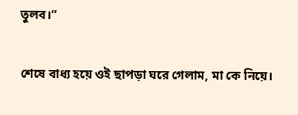তুলব।”

শেষে বাধ্য হয়ে ওই ছাপড়া ঘরে গেলাম, মা কে নিয়ে।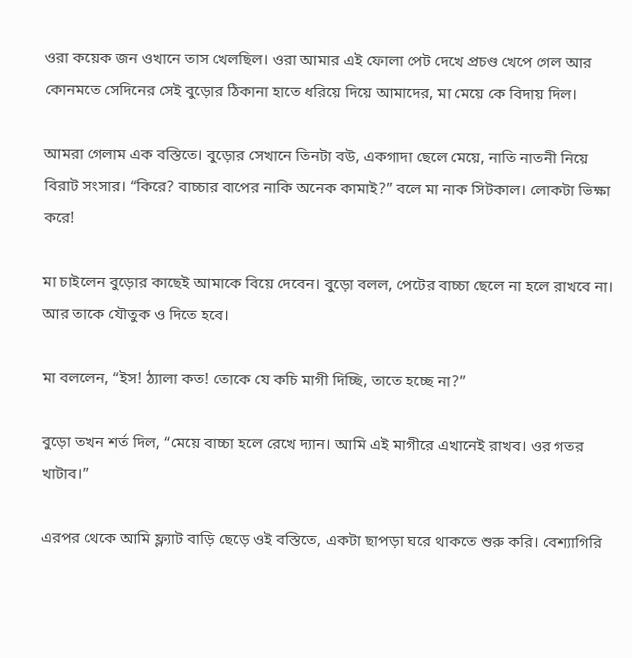ওরা কয়েক জন ওখানে তাস খেলছিল। ওরা আমার এই ফোলা পেট দেখে প্রচণ্ড খেপে গেল আর কোনমতে সেদিনের সেই বুড়োর ঠিকানা হাতে ধরিয়ে দিয়ে আমাদের, মা মেয়ে কে বিদায় দিল।

আমরা গেলাম এক বস্তিতে। বুড়োর সেখানে তিনটা বউ, একগাদা ছেলে মেয়ে, নাতি নাতনী নিয়ে বিরাট সংসার। “কিরে? বাচ্চার বাপের নাকি অনেক কামাই?” বলে মা নাক সিটকাল। লোকটা ভিক্ষা করে!

মা চাইলেন বুড়োর কাছেই আমাকে বিয়ে দেবেন। বুড়ো বলল, পেটের বাচ্চা ছেলে না হলে রাখবে না। আর তাকে যৌতুক ও দিতে হবে।

মা বললেন, “ইস! ঠ্যালা কত! তোকে যে কচি মাগী দিচ্ছি, তাতে হচ্ছে না?”

বুড়ো তখন শর্ত দিল, “মেয়ে বাচ্চা হলে রেখে দ্যান। আমি এই মাগীরে এখানেই রাখব। ওর গতর খাটাব।”

এরপর থেকে আমি ফ্ল্যাট বাড়ি ছেড়ে ওই বস্তিতে, একটা ছাপড়া ঘরে থাকতে শুরু করি। বেশ্যাগিরি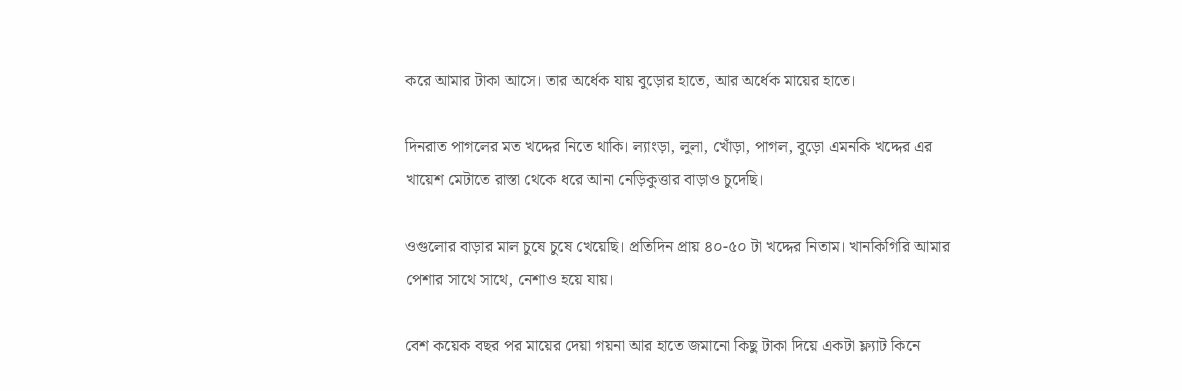করে আমার টাকা আসে। তার অর্ধেক যায় বুড়োর হাতে, আর অর্ধেক মায়ের হাতে।

দিনরাত পাগলের মত খদ্দের নিতে থাকি। ল্যাংড়া, লুলা, খোঁড়া, পাগল, বুড়ো এমনকি খদ্দের এর খায়েশ মেটাতে রাস্তা থেকে ধরে আনা নেড়িকুত্তার বাড়াও চুদেছি।

ওগুলোর বাড়ার মাল চুষে চুষে খেয়েছি। প্রতিদিন প্রায় ৪০-৫০ টা খদ্দের নিতাম। খানকিগিরি আমার পেশার সাথে সাথে, নেশাও হয়ে যায়।

বেশ কয়েক বছর পর মায়ের দেয়া গয়না আর হাতে জমানো কিছু টাকা দিয়ে একটা ফ্ল্যাট কিনে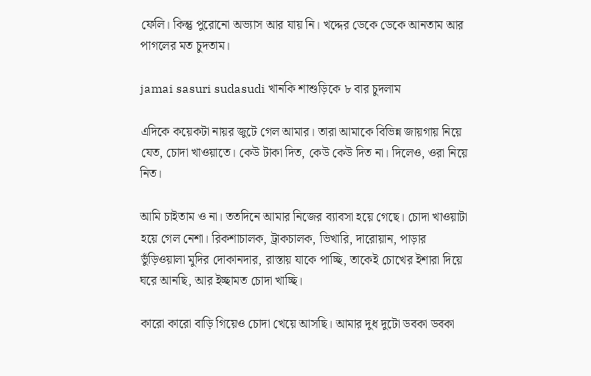ফেলি। কিন্তু পুরোনো অভ্যাস আর যায় নি। খদ্দের ডেকে ডেকে আনতাম আর পাগলের মত চুদতাম।

jamai sasuri sudasudi খানকি শাশুড়িকে ৮ বার চুদলাম

এদিকে কয়েকটা নায়র জুটে গেল আমার। তারা আমাকে বিভিন্ন জায়গায় নিয়ে যেত, চোদা খাওয়াতে। কেউ টাকা দিত, কেউ কেউ দিত না। দিলেও, ওরা নিয়ে নিত।

আমি চাইতাম ও না। ততদিনে আমার নিজের ব্যাবসা হয়ে গেছে। চোদা খাওয়াটা হয়ে গেল নেশা। রিকশাচালক, ট্রাকচালক, ভিখারি, দারোয়ান, পাড়ার ভুঁড়িওয়ালা মুদির দোকানদার, রাস্তায় যাকে পাচ্ছি, তাকেই চোখের ইশারা দিয়ে ঘরে আনছি, আর ইচ্ছামত চোদা খাচ্ছি।

কারো কারো বাড়ি গিয়েও চোদা খেয়ে আসছি। আমার দুধ দুটো ডবকা ডবকা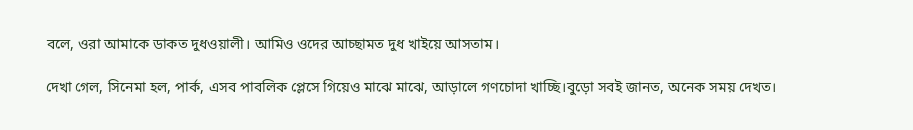বলে, ওরা আমাকে ডাকত দুধওয়ালী। আমিও ওদের আচ্ছামত দুধ খাইয়ে আসতাম।

দেখা গেল, সিনেমা হল, পার্ক, এসব পাবলিক প্লেসে গিয়েও মাঝে মাঝে, আড়ালে গণচোদা খাচ্ছি।বুড়ো সবই জানত, অনেক সময় দেখত।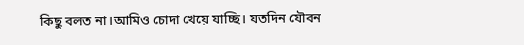কিছু বলত না।আমিও চোদা খেয়ে যাচ্ছি। যতদিন যৌবন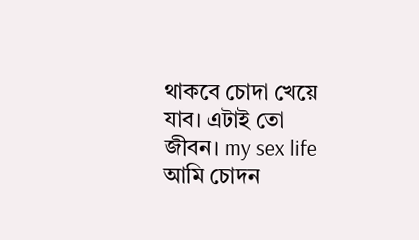থাকবে চোদা খেয়ে যাব। এটাই তো জীবন। my sex life আমি চোদন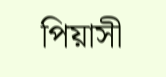পিয়াসী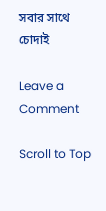সবার সাথে চোদাই

Leave a Comment

Scroll to Top